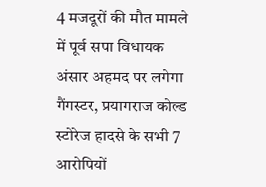4 मजदूरों की मौत मामले में पूर्व सपा विधायक अंसार अहमद पर लगेगा गैंगस्टर, प्रयागराज कोल्ड स्टोरेज हादसे के सभी 7 आरोपियों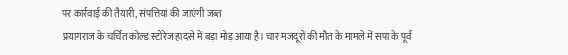पर कार्रवाई की तैयारी, संपत्तियां की जाएंगी जब्त
प्रयागराज के चर्चित कोल्ड स्टोरेज हादसे में बड़ा मोड़ आया है। चार मजदूरों की मौत के मामले में सपा के पूर्व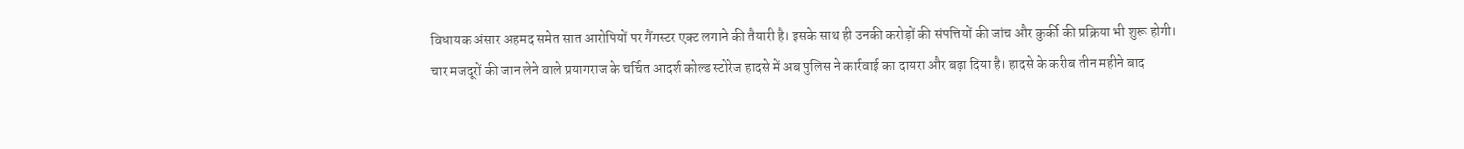विधायक अंसार अहमद समेत सात आरोपियों पर गैंगस्टर एक्ट लगाने की तैयारी है। इसके साथ ही उनकी करोड़ों की संपत्तियों की जांच और कुर्की की प्रक्रिया भी शुरू होगी।
चार मजदूरों की जान लेने वाले प्रयागराज के चर्चित आदर्श कोल्ड स्टोरेज हादसे में अब पुलिस ने कार्रवाई का दायरा और बढ़ा दिया है। हादसे के करीब तीन महीने बाद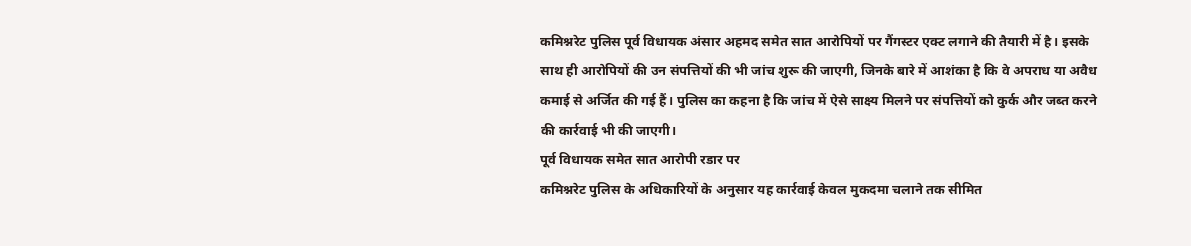कमिश्नरेट पुलिस पूर्व विधायक अंसार अहमद समेत सात आरोपियों पर गैंगस्टर एक्ट लगाने की तैयारी में है। इसके साथ ही आरोपियों की उन संपत्तियों की भी जांच शुरू की जाएगी, जिनके बारे में आशंका है कि वे अपराध या अवैध कमाई से अर्जित की गई हैं। पुलिस का कहना है कि जांच में ऐसे साक्ष्य मिलने पर संपत्तियों को कुर्क और जब्त करने की कार्रवाई भी की जाएगी।
पूर्व विधायक समेत सात आरोपी रडार पर
कमिश्नरेट पुलिस के अधिकारियों के अनुसार यह कार्रवाई केवल मुकदमा चलाने तक सीमित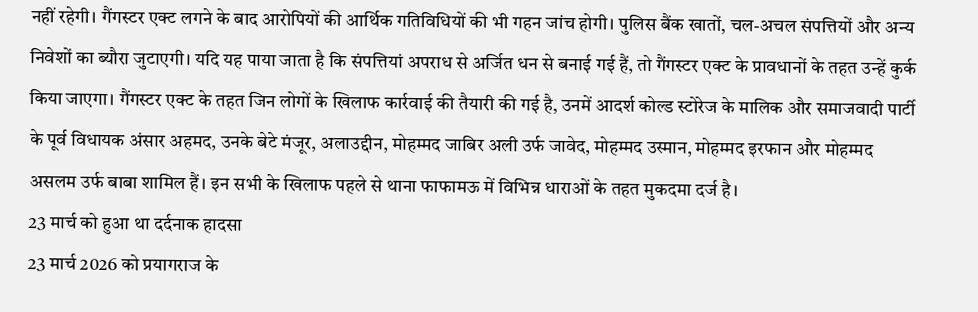नहीं रहेगी। गैंगस्टर एक्ट लगने के बाद आरोपियों की आर्थिक गतिविधियों की भी गहन जांच होगी। पुलिस बैंक खातों, चल-अचल संपत्तियों और अन्य निवेशों का ब्यौरा जुटाएगी। यदि यह पाया जाता है कि संपत्तियां अपराध से अर्जित धन से बनाई गई हैं, तो गैंगस्टर एक्ट के प्रावधानों के तहत उन्हें कुर्क किया जाएगा। गैंगस्टर एक्ट के तहत जिन लोगों के खिलाफ कार्रवाई की तैयारी की गई है, उनमें आदर्श कोल्ड स्टोरेज के मालिक और समाजवादी पार्टी के पूर्व विधायक अंसार अहमद, उनके बेटे मंजूर, अलाउद्दीन, मोहम्मद जाबिर अली उर्फ जावेद, मोहम्मद उस्मान, मोहम्मद इरफान और मोहम्मद असलम उर्फ बाबा शामिल हैं। इन सभी के खिलाफ पहले से थाना फाफामऊ में विभिन्न धाराओं के तहत मुकदमा दर्ज है।
23 मार्च को हुआ था दर्दनाक हादसा
23 मार्च 2026 को प्रयागराज के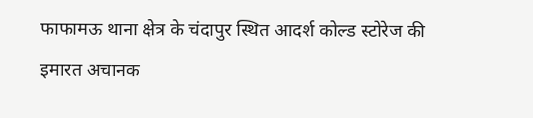फाफामऊ थाना क्षेत्र के चंदापुर स्थित आदर्श कोल्ड स्टोरेज की इमारत अचानक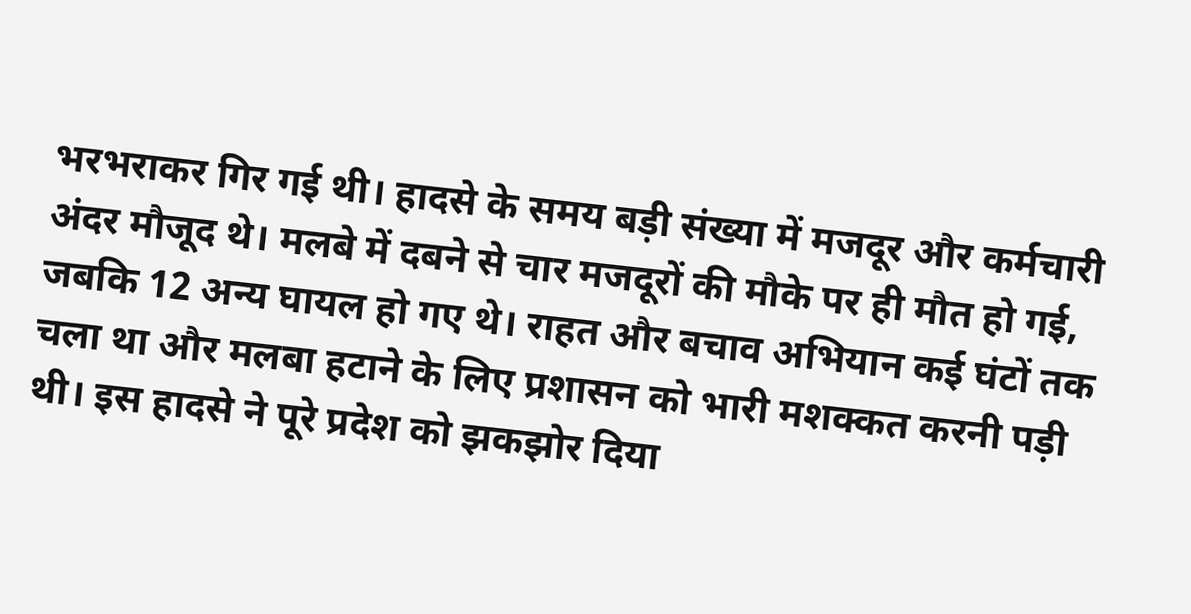भरभराकर गिर गई थी। हादसे के समय बड़ी संख्या में मजदूर और कर्मचारी अंदर मौजूद थे। मलबे में दबने से चार मजदूरों की मौके पर ही मौत हो गई, जबकि 12 अन्य घायल हो गए थे। राहत और बचाव अभियान कई घंटों तक चला था और मलबा हटाने के लिए प्रशासन को भारी मशक्कत करनी पड़ी थी। इस हादसे ने पूरे प्रदेश को झकझोर दिया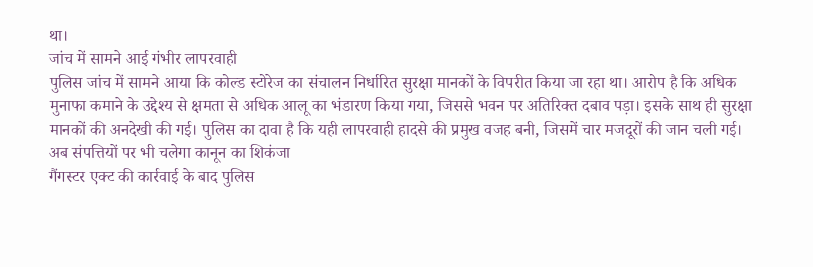था।
जांच में सामने आई गंभीर लापरवाही
पुलिस जांच में सामने आया कि कोल्ड स्टोरेज का संचालन निर्धारित सुरक्षा मानकों के विपरीत किया जा रहा था। आरोप है कि अधिक मुनाफा कमाने के उद्देश्य से क्षमता से अधिक आलू का भंडारण किया गया, जिससे भवन पर अतिरिक्त दबाव पड़ा। इसके साथ ही सुरक्षा मानकों की अनदेखी की गई। पुलिस का दावा है कि यही लापरवाही हादसे की प्रमुख वजह बनी, जिसमें चार मजदूरों की जान चली गई।
अब संपत्तियों पर भी चलेगा कानून का शिकंजा
गैंगस्टर एक्ट की कार्रवाई के बाद पुलिस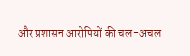और प्रशासन आरोपियों की चल-अचल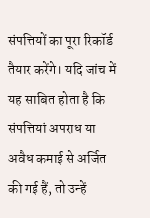संपत्तियों का पूरा रिकॉर्ड तैयार करेंगे। यदि जांच में यह साबित होता है कि संपत्तियां अपराध या अवैध कमाई से अर्जित की गई हैं, तो उन्हें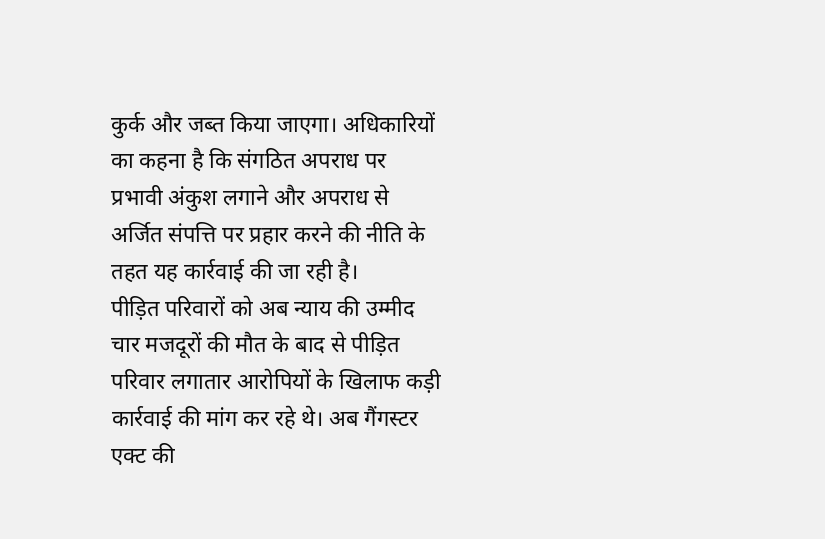कुर्क और जब्त किया जाएगा। अधिकारियों का कहना है कि संगठित अपराध पर प्रभावी अंकुश लगाने और अपराध से अर्जित संपत्ति पर प्रहार करने की नीति के तहत यह कार्रवाई की जा रही है।
पीड़ित परिवारों को अब न्याय की उम्मीद
चार मजदूरों की मौत के बाद से पीड़ित परिवार लगातार आरोपियों के खिलाफ कड़ी कार्रवाई की मांग कर रहे थे। अब गैंगस्टर एक्ट की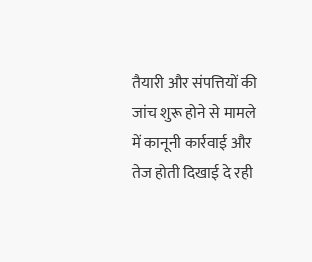तैयारी और संपत्तियों की जांच शुरू होने से मामले में कानूनी कार्रवाई और तेज होती दिखाई दे रही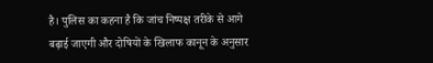है। पुलिस का कहना है कि जांच निष्पक्ष तरीके से आगे बढ़ाई जाएगी और दोषियों के खिलाफ कानून के अनुसार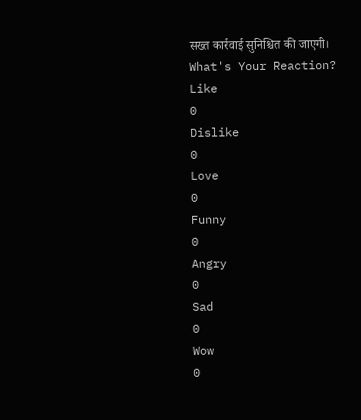सख्त कार्रवाई सुनिश्चित की जाएगी।
What's Your Reaction?
Like
0
Dislike
0
Love
0
Funny
0
Angry
0
Sad
0
Wow
0